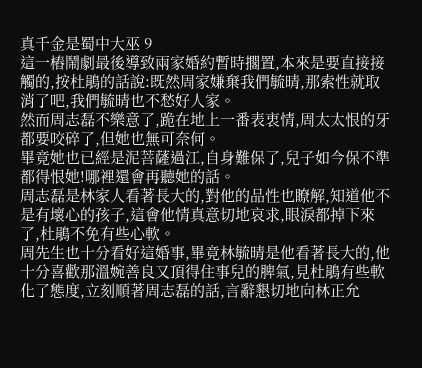真千金是蜀中大巫 9
這一樁鬧劇最後導致兩家婚約暫時擱置,本來是要直接接觸的,按杜鵑的話說:既然周家嫌棄我們毓晴,那索性就取消了吧,我們毓晴也不愁好人家。
然而周志磊不樂意了,跪在地上一番表衷情,周太太恨的牙都要咬碎了,但她也無可奈何。
畢竟她也已經是泥菩薩過江,自身難保了,兒子如今保不準都得恨她!哪裡還會再聽她的話。
周志磊是林家人看著長大的,對他的品性也瞭解,知道他不是有壞心的孩子,這會他情真意切地哀求,眼淚都掉下來了,杜鵑不免有些心軟。
周先生也十分看好這婚事,畢竟林毓晴是他看著長大的,他十分喜歡那溫婉善良又頂得住事兒的脾氣,見杜鵑有些軟化了態度,立刻順著周志磊的話,言辭懇切地向林正允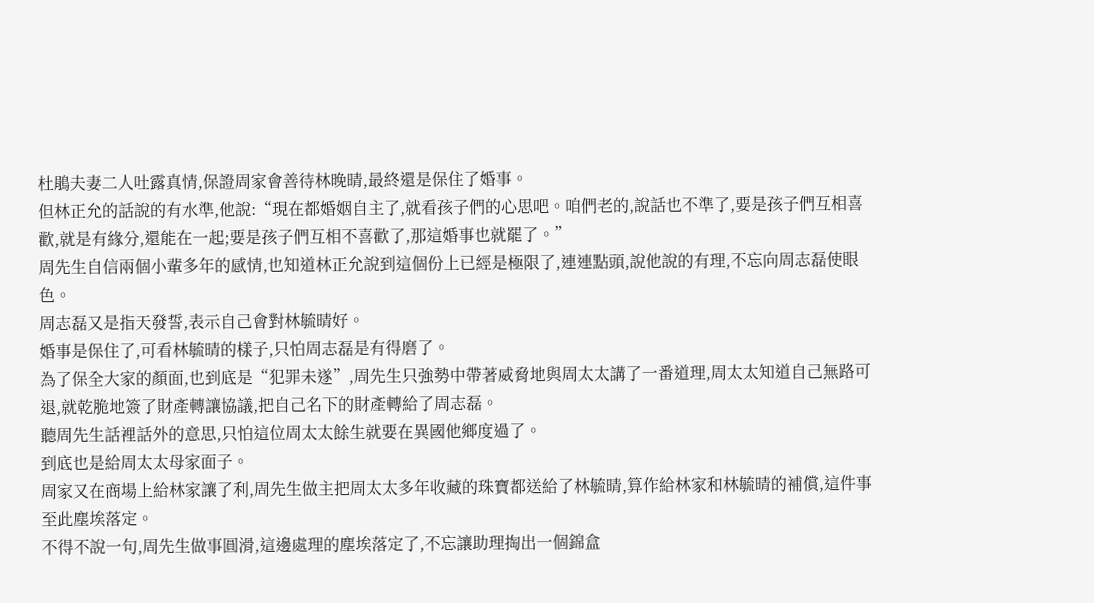杜鵑夫妻二人吐露真情,保證周家會善待林晚晴,最終還是保住了婚事。
但林正允的話說的有水準,他說:“現在都婚姻自主了,就看孩子們的心思吧。咱們老的,說話也不準了,要是孩子們互相喜歡,就是有緣分,還能在一起;要是孩子們互相不喜歡了,那這婚事也就罷了。”
周先生自信兩個小輩多年的感情,也知道林正允說到這個份上已經是極限了,連連點頭,說他說的有理,不忘向周志磊使眼色。
周志磊又是指天發誓,表示自己會對林毓晴好。
婚事是保住了,可看林毓晴的樣子,只怕周志磊是有得磨了。
為了保全大家的顏面,也到底是“犯罪未遂”,周先生只強勢中帶著威脅地與周太太講了一番道理,周太太知道自己無路可退,就乾脆地簽了財產轉讓協議,把自己名下的財產轉給了周志磊。
聽周先生話裡話外的意思,只怕這位周太太餘生就要在異國他鄉度過了。
到底也是給周太太母家面子。
周家又在商場上給林家讓了利,周先生做主把周太太多年收藏的珠寶都送給了林毓晴,算作給林家和林毓晴的補償,這件事至此塵埃落定。
不得不說一句,周先生做事圓滑,這邊處理的塵埃落定了,不忘讓助理掏出一個錦盒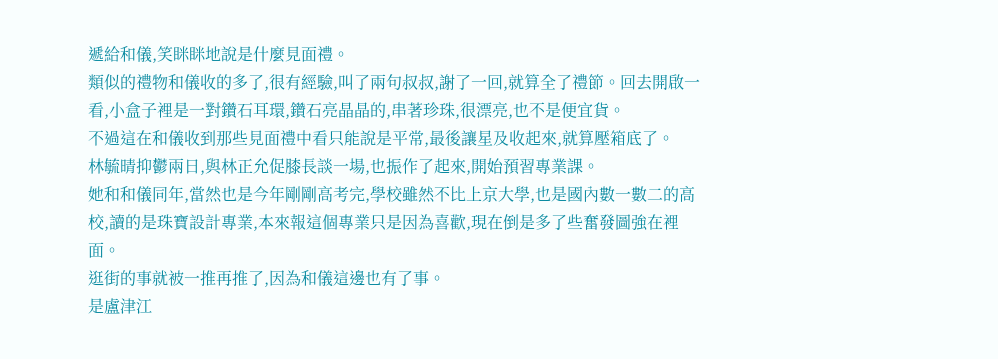遞給和儀,笑眯眯地說是什麼見面禮。
類似的禮物和儀收的多了,很有經驗,叫了兩句叔叔,謝了一回,就算全了禮節。回去開啟一看,小盒子裡是一對鑽石耳環,鑽石亮晶晶的,串著珍珠,很漂亮,也不是便宜貨。
不過這在和儀收到那些見面禮中看只能說是平常,最後讓星及收起來,就算壓箱底了。
林毓晴抑鬱兩日,與林正允促膝長談一場,也振作了起來,開始預習專業課。
她和和儀同年,當然也是今年剛剛高考完,學校雖然不比上京大學,也是國內數一數二的高校,讀的是珠寶設計專業,本來報這個專業只是因為喜歡,現在倒是多了些奮發圖強在裡面。
逛街的事就被一推再推了,因為和儀這邊也有了事。
是盧津江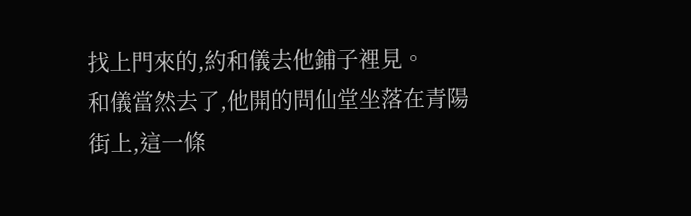找上門來的,約和儀去他鋪子裡見。
和儀當然去了,他開的問仙堂坐落在青陽街上,這一條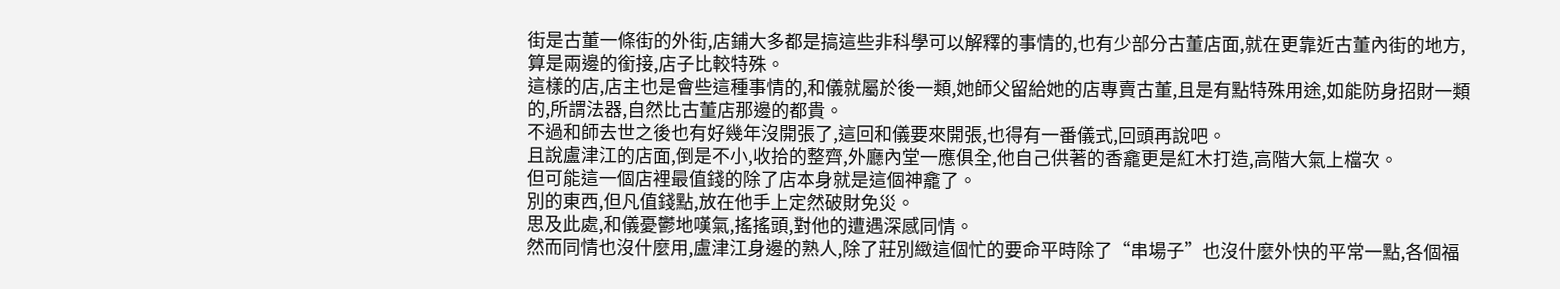街是古董一條街的外街,店鋪大多都是搞這些非科學可以解釋的事情的,也有少部分古董店面,就在更靠近古董內街的地方,算是兩邊的銜接,店子比較特殊。
這樣的店,店主也是會些這種事情的,和儀就屬於後一類,她師父留給她的店專賣古董,且是有點特殊用途,如能防身招財一類的,所謂法器,自然比古董店那邊的都貴。
不過和師去世之後也有好幾年沒開張了,這回和儀要來開張,也得有一番儀式,回頭再說吧。
且說盧津江的店面,倒是不小,收拾的整齊,外廳內堂一應俱全,他自己供著的香龕更是紅木打造,高階大氣上檔次。
但可能這一個店裡最值錢的除了店本身就是這個神龕了。
別的東西,但凡值錢點,放在他手上定然破財免災。
思及此處,和儀憂鬱地嘆氣,搖搖頭,對他的遭遇深感同情。
然而同情也沒什麼用,盧津江身邊的熟人,除了莊別緻這個忙的要命平時除了“串場子”也沒什麼外快的平常一點,各個福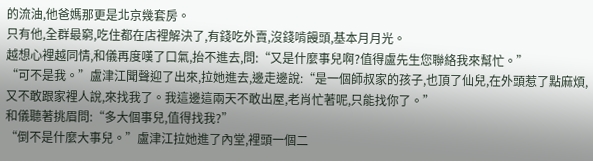的流油,他爸媽那更是北京幾套房。
只有他,全群最窮,吃住都在店裡解決了,有錢吃外賣,沒錢啃饅頭,基本月月光。
越想心裡越同情,和儀再度嘆了口氣,抬不進去,問:“又是什麼事兒啊?值得盧先生您聯絡我來幫忙。”
“可不是我。”盧津江聞聲迎了出來,拉她進去,邊走邊說:“是一個師叔家的孩子,也頂了仙兒,在外頭惹了點麻煩,又不敢跟家裡人說,來找我了。我這邊這兩天不敢出屋,老肖忙著呢,只能找你了。”
和儀聽著挑眉問:“多大個事兒,值得找我?”
“倒不是什麼大事兒。”盧津江拉她進了內堂,裡頭一個二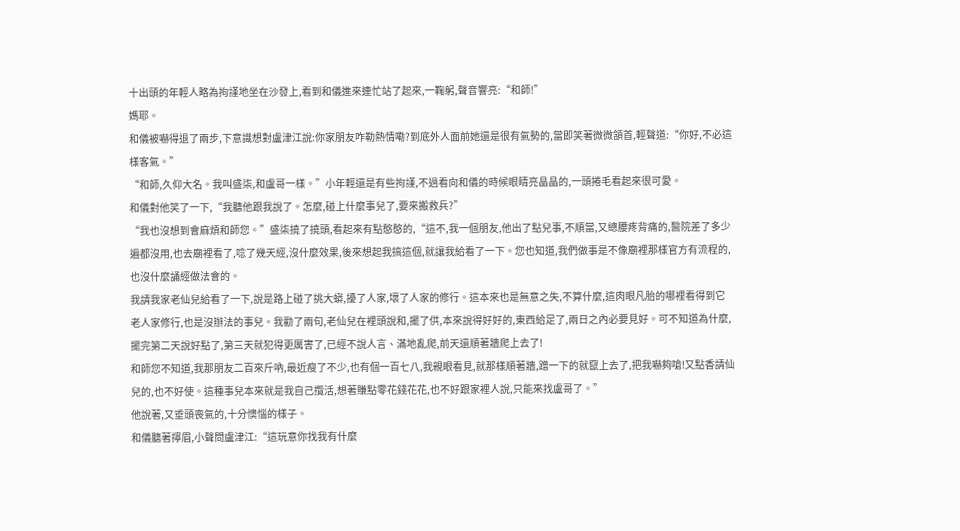十出頭的年輕人略為拘謹地坐在沙發上,看到和儀進來連忙站了起來,一鞠躬,聲音響亮:“和師!”
媽耶。
和儀被嚇得退了兩步,下意識想對盧津江說:你家朋友咋勒熱情嘞?到底外人面前她還是很有氣勢的,當即笑著微微頷首,輕聲道:“你好,不必這樣客氣。”
“和師,久仰大名。我叫盛柒,和盧哥一樣。”小年輕還是有些拘謹,不過看向和儀的時候眼睛亮晶晶的,一頭捲毛看起來很可愛。
和儀對他笑了一下,“我聽他跟我說了。怎麼,碰上什麼事兒了,要來搬救兵?”
“我也沒想到會麻煩和師您。”盛柒撓了撓頭,看起來有點憨憨的,“這不,我一個朋友,他出了點兒事,不順當,又總腰疼背痛的,醫院差了多少遍都沒用,也去廟裡看了,唸了幾天經,沒什麼效果,後來想起我搞這個,就讓我給看了一下。您也知道,我們做事是不像廟裡那樣官方有流程的,也沒什麼誦經做法會的。
我請我家老仙兒給看了一下,說是路上碰了挑大蟒,擾了人家,壞了人家的修行。這本來也是無意之失,不算什麼,這肉眼凡胎的哪裡看得到它老人家修行,也是沒辦法的事兒。我勸了兩句,老仙兒在裡頭說和,擺了供,本來說得好好的,東西給足了,兩日之內必要見好。可不知道為什麼,擺完第二天說好點了,第三天就犯得更厲害了,已經不說人言、滿地亂爬,前天還順著牆爬上去了!
和師您不知道,我那朋友二百來斤吶,最近瘦了不少,也有個一百七八,我親眼看見,就那樣順著牆,蹭一下的就竄上去了,把我嚇夠嗆!又點香請仙兒的,也不好使。這種事兒本來就是我自己攬活,想著賺點零花錢花花,也不好跟家裡人說,只能來找盧哥了。”
他說著,又垂頭喪氣的,十分懊惱的樣子。
和儀聽著擰眉,小聲問盧津江:“這玩意你找我有什麼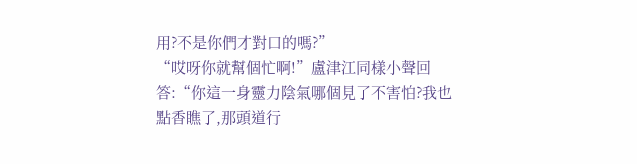用?不是你們才對口的嗎?”
“哎呀你就幫個忙啊!”盧津江同樣小聲回答:“你這一身靈力陰氣哪個見了不害怕?我也點香瞧了,那頭道行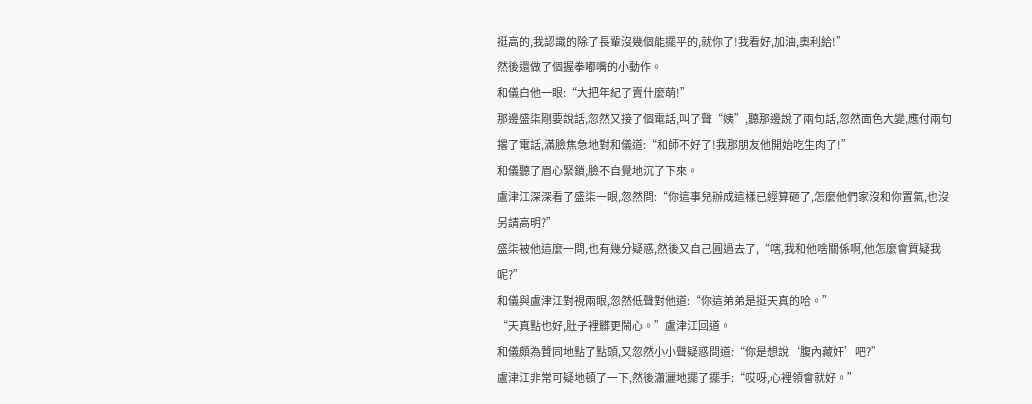挺高的,我認識的除了長輩沒幾個能擺平的,就你了!我看好,加油,奧利給!”
然後還做了個握拳嘟嘴的小動作。
和儀白他一眼:“大把年紀了賣什麼萌!”
那邊盛柒剛要說話,忽然又接了個電話,叫了聲“姨”,聽那邊說了兩句話,忽然面色大變,應付兩句撂了電話,滿臉焦急地對和儀道:“和師不好了!我那朋友他開始吃生肉了!”
和儀聽了眉心緊鎖,臉不自覺地沉了下來。
盧津江深深看了盛柒一眼,忽然問:“你這事兒辦成這樣已經算砸了,怎麼他們家沒和你置氣,也沒另請高明?”
盛柒被他這麼一問,也有幾分疑惑,然後又自己圓過去了,“嗐,我和他啥關係啊,他怎麼會質疑我呢?”
和儀與盧津江對視兩眼,忽然低聲對他道:“你這弟弟是挺天真的哈。”
“天真點也好,肚子裡髒更鬧心。”盧津江回道。
和儀頗為贊同地點了點頭,又忽然小小聲疑惑問道:“你是想說‘腹內藏奸’吧?”
盧津江非常可疑地頓了一下,然後瀟灑地擺了擺手:“哎呀,心裡領會就好。”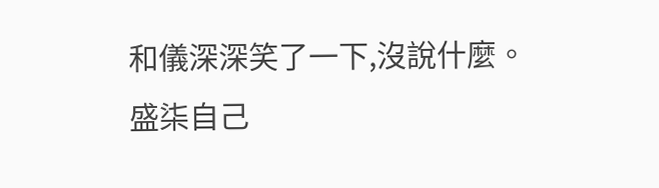和儀深深笑了一下,沒說什麼。
盛柒自己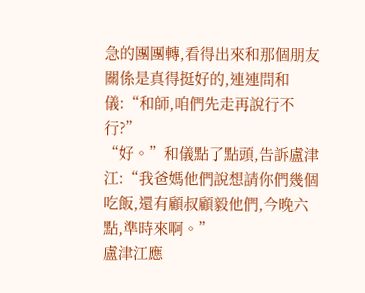急的團團轉,看得出來和那個朋友關係是真得挺好的,連連問和儀:“和師,咱們先走再說行不行?”
“好。”和儀點了點頭,告訴盧津江:“我爸媽他們說想請你們幾個吃飯,還有顧叔顧毅他們,今晚六點,準時來啊。”
盧津江應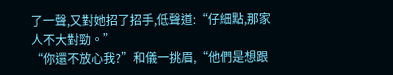了一聲,又對她招了招手,低聲道:“仔細點,那家人不大對勁。”
“你還不放心我?”和儀一挑眉,“他們是想跟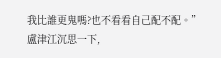我比誰更鬼嗎?也不看看自己配不配。”
盧津江沉思一下,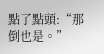點了點頭:“那倒也是。”